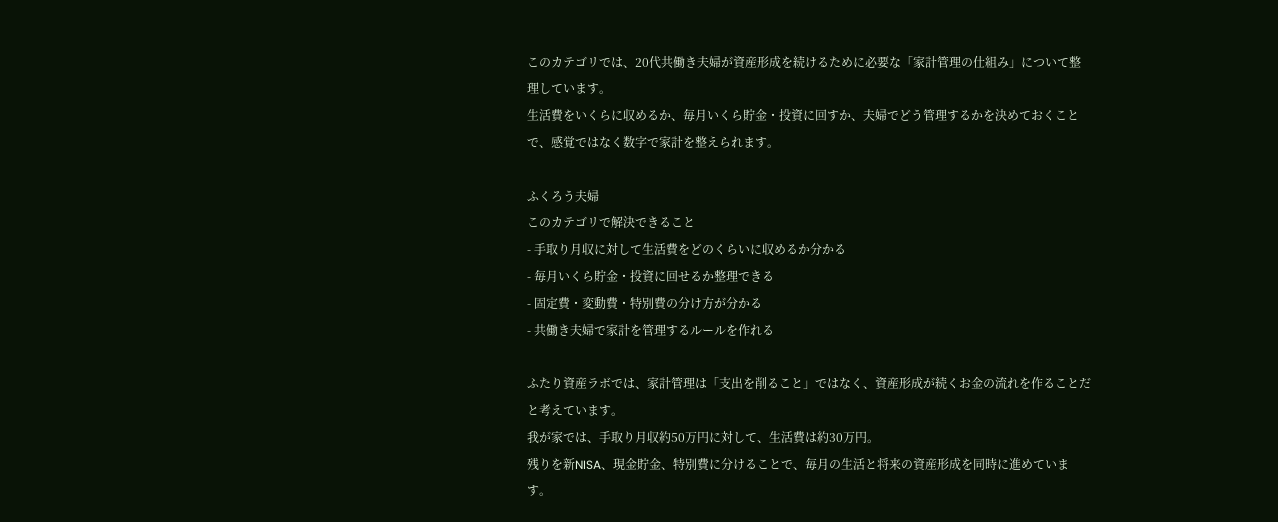このカテゴリでは、20代共働き夫婦が資産形成を続けるために必要な「家計管理の仕組み」について整理しています。
生活費をいくらに収めるか、毎月いくら貯金・投資に回すか、夫婦でどう管理するかを決めておくことで、感覚ではなく数字で家計を整えられます。

ふくろう夫婦
このカテゴリで解決できること
- 手取り月収に対して生活費をどのくらいに収めるか分かる
- 毎月いくら貯金・投資に回せるか整理できる
- 固定費・変動費・特別費の分け方が分かる
- 共働き夫婦で家計を管理するルールを作れる

ふたり資産ラボでは、家計管理は「支出を削ること」ではなく、資産形成が続くお金の流れを作ることだと考えています。
我が家では、手取り月収約50万円に対して、生活費は約30万円。
残りを新NISA、現金貯金、特別費に分けることで、毎月の生活と将来の資産形成を同時に進めています。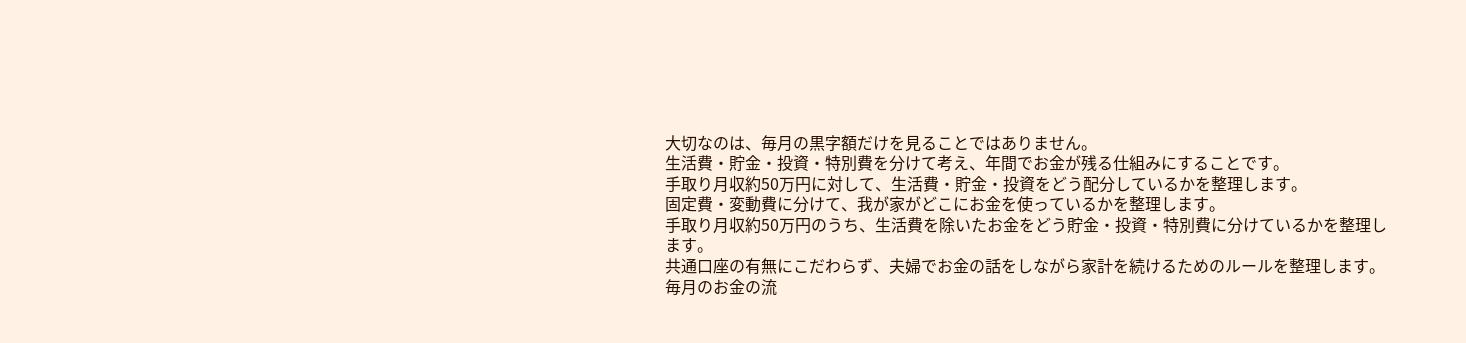大切なのは、毎月の黒字額だけを見ることではありません。
生活費・貯金・投資・特別費を分けて考え、年間でお金が残る仕組みにすることです。
手取り月収約50万円に対して、生活費・貯金・投資をどう配分しているかを整理します。
固定費・変動費に分けて、我が家がどこにお金を使っているかを整理します。
手取り月収約50万円のうち、生活費を除いたお金をどう貯金・投資・特別費に分けているかを整理します。
共通口座の有無にこだわらず、夫婦でお金の話をしながら家計を続けるためのルールを整理します。
毎月のお金の流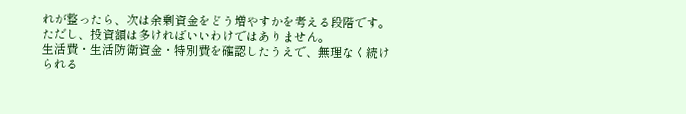れが整ったら、次は余剰資金をどう増やすかを考える段階です。
ただし、投資額は多ければいいわけではありません。
生活費・生活防衛資金・特別費を確認したうえで、無理なく続けられる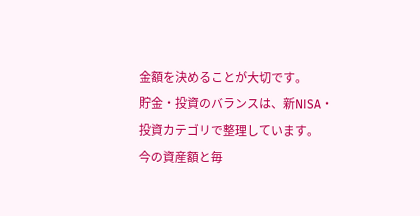金額を決めることが大切です。
貯金・投資のバランスは、新NISA・投資カテゴリで整理しています。
今の資産額と毎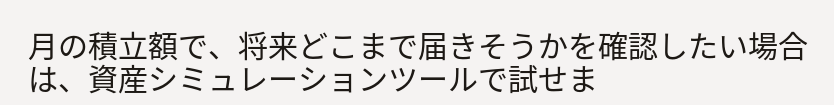月の積立額で、将来どこまで届きそうかを確認したい場合は、資産シミュレーションツールで試せま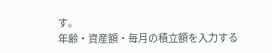す。
年齢・資産額・毎月の積立額を入力する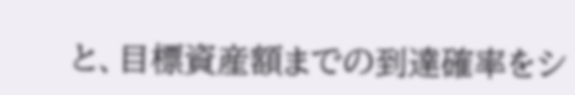と、目標資産額までの到達確率をシ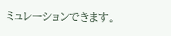ミュレーションできます。